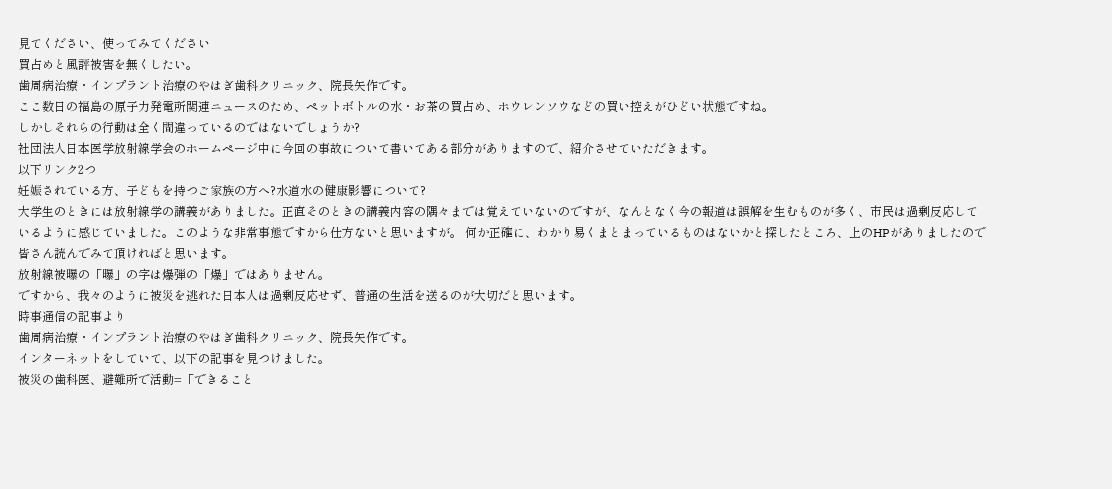見てください、使ってみてください
買占めと風評被害を無くしたい。
歯周病治療・インプラント治療のやはぎ歯科クリニック、院長矢作です。
ここ数日の福島の原子力発電所関連ニュースのため、ペットボトルの水・お茶の買占め、ホウレンソウなどの買い控えがひどい状態ですね。
しかしそれらの行動は全く間違っているのではないでしょうか?
社団法人日本医学放射線学会のホームページ中に今回の事故について書いてある部分がありますので、紹介させていただきます。
以下リンク2つ
妊娠されている方、子どもを持つご家族の方へ?水道水の健康影響について?
大学生のときには放射線学の講義がありました。正直そのときの講義内容の隅々までは覚えていないのですが、なんとなく今の報道は誤解を生むものが多く、市民は過剰反応しているように感じていました。このような非常事態ですから仕方ないと思いますが。 何か正確に、わかり易くまとまっているものはないかと探したところ、上のHPがありましたので皆さん読んでみて頂ければと思います。
放射線被曝の「曝」の字は爆弾の「爆」ではありません。
ですから、我々のように被災を逃れた日本人は過剰反応せず、普通の生活を送るのが大切だと思います。
時事通信の記事より
歯周病治療・インプラント治療のやはぎ歯科クリニック、院長矢作です。
インターネットをしていて、以下の記事を見つけました。
被災の歯科医、避難所で活動=「できること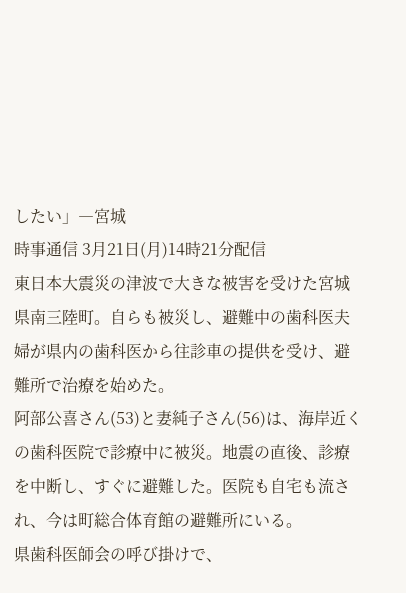したい」―宮城
時事通信 3月21日(月)14時21分配信
東日本大震災の津波で大きな被害を受けた宮城県南三陸町。自らも被災し、避難中の歯科医夫婦が県内の歯科医から往診車の提供を受け、避難所で治療を始めた。
阿部公喜さん(53)と妻純子さん(56)は、海岸近くの歯科医院で診療中に被災。地震の直後、診療を中断し、すぐに避難した。医院も自宅も流され、今は町総合体育館の避難所にいる。
県歯科医師会の呼び掛けで、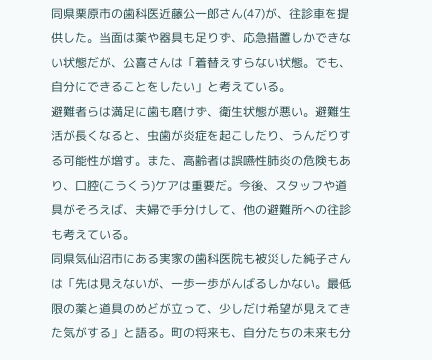同県栗原市の歯科医近藤公一郎さん(47)が、往診車を提供した。当面は薬や器具も足りず、応急措置しかできない状態だが、公喜さんは「着替えすらない状態。でも、自分にできることをしたい」と考えている。
避難者らは満足に歯も磨けず、衛生状態が悪い。避難生活が長くなると、虫歯が炎症を起こしたり、うんだりする可能性が増す。また、高齢者は誤嚥性肺炎の危険もあり、口腔(こうくう)ケアは重要だ。今後、スタッフや道具がそろえば、夫婦で手分けして、他の避難所への往診も考えている。
同県気仙沼市にある実家の歯科医院も被災した純子さんは「先は見えないが、一歩一歩がんばるしかない。最低限の薬と道具のめどが立って、少しだけ希望が見えてきた気がする」と語る。町の将来も、自分たちの未来も分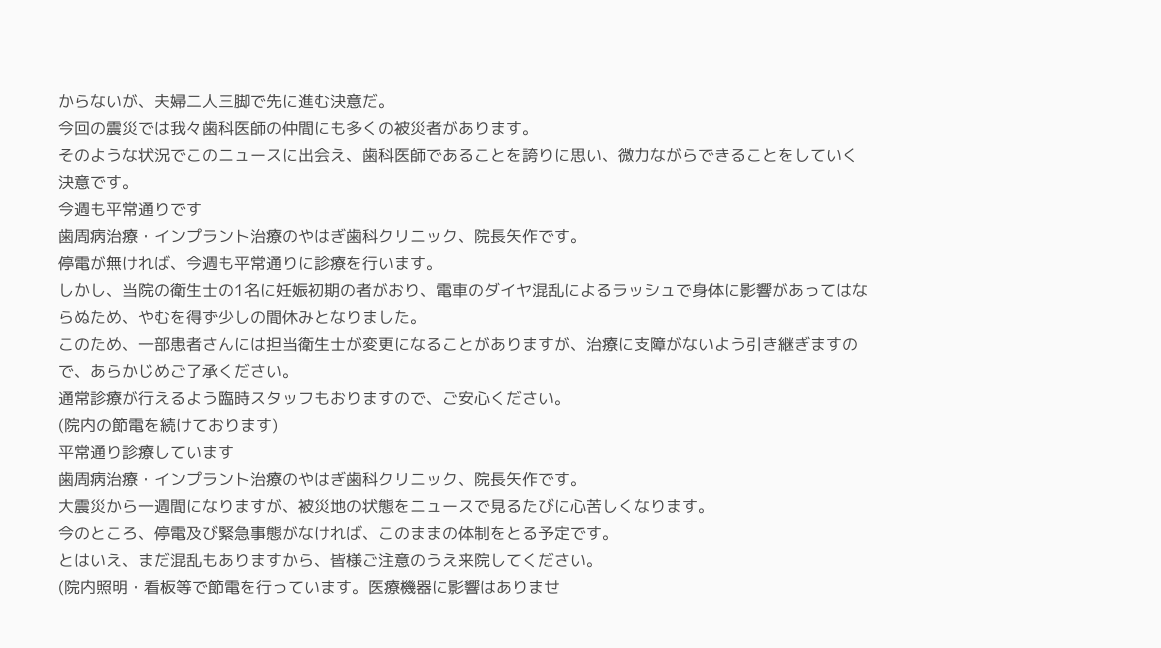からないが、夫婦二人三脚で先に進む決意だ。
今回の震災では我々歯科医師の仲間にも多くの被災者があります。
そのような状況でこのニュースに出会え、歯科医師であることを誇りに思い、微力ながらできることをしていく決意です。
今週も平常通りです
歯周病治療・インプラント治療のやはぎ歯科クリニック、院長矢作です。
停電が無ければ、今週も平常通りに診療を行います。
しかし、当院の衛生士の1名に妊娠初期の者がおり、電車のダイヤ混乱によるラッシュで身体に影響があってはならぬため、やむを得ず少しの間休みとなりました。
このため、一部患者さんには担当衛生士が変更になることがありますが、治療に支障がないよう引き継ぎますので、あらかじめご了承ください。
通常診療が行えるよう臨時スタッフもおりますので、ご安心ください。
(院内の節電を続けております)
平常通り診療しています
歯周病治療・インプラント治療のやはぎ歯科クリニック、院長矢作です。
大震災から一週間になりますが、被災地の状態をニュースで見るたびに心苦しくなります。
今のところ、停電及び緊急事態がなければ、このままの体制をとる予定です。
とはいえ、まだ混乱もありますから、皆様ご注意のうえ来院してください。
(院内照明・看板等で節電を行っています。医療機器に影響はありませ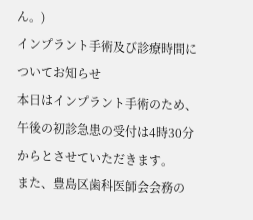ん。)
インプラント手術及び診療時間についてお知らせ
本日はインプラント手術のため、午後の初診急患の受付は4時30分からとさせていただきます。
また、豊島区歯科医師会会務の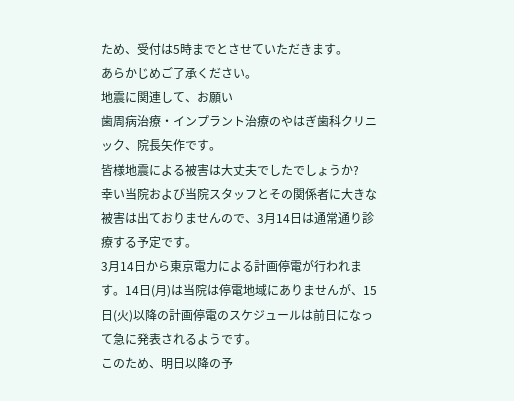ため、受付は5時までとさせていただきます。
あらかじめご了承ください。
地震に関連して、お願い
歯周病治療・インプラント治療のやはぎ歯科クリニック、院長矢作です。
皆様地震による被害は大丈夫でしたでしょうか?
幸い当院および当院スタッフとその関係者に大きな被害は出ておりませんので、3月14日は通常通り診療する予定です。
3月14日から東京電力による計画停電が行われます。14日(月)は当院は停電地域にありませんが、15日(火)以降の計画停電のスケジュールは前日になって急に発表されるようです。
このため、明日以降の予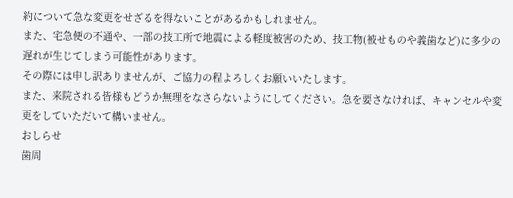約について急な変更をせざるを得ないことがあるかもしれません。
また、宅急便の不通や、一部の技工所で地震による軽度被害のため、技工物(被せものや義歯など)に多少の遅れが生じてしまう可能性があります。
その際には申し訳ありませんが、ご協力の程よろしくお願いいたします。
また、来院される皆様もどうか無理をなさらないようにしてください。急を要さなければ、キャンセルや変更をしていただいて構いません。
おしらせ
歯周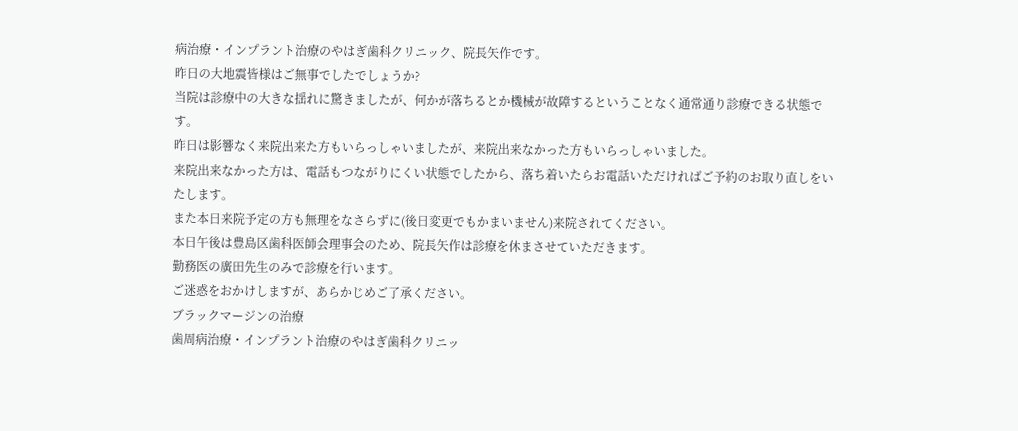病治療・インプラント治療のやはぎ歯科クリニック、院長矢作です。
昨日の大地震皆様はご無事でしたでしょうか?
当院は診療中の大きな揺れに驚きましたが、何かが落ちるとか機械が故障するということなく通常通り診療できる状態です。
昨日は影響なく来院出来た方もいらっしゃいましたが、来院出来なかった方もいらっしゃいました。
来院出来なかった方は、電話もつながりにくい状態でしたから、落ち着いたらお電話いただければご予約のお取り直しをいたします。
また本日来院予定の方も無理をなさらずに(後日変更でもかまいません)来院されてください。
本日午後は豊島区歯科医師会理事会のため、院長矢作は診療を休まさせていただきます。
勤務医の廣田先生のみで診療を行います。
ご迷惑をおかけしますが、あらかじめご了承ください。
ブラックマージンの治療
歯周病治療・インプラント治療のやはぎ歯科クリニッ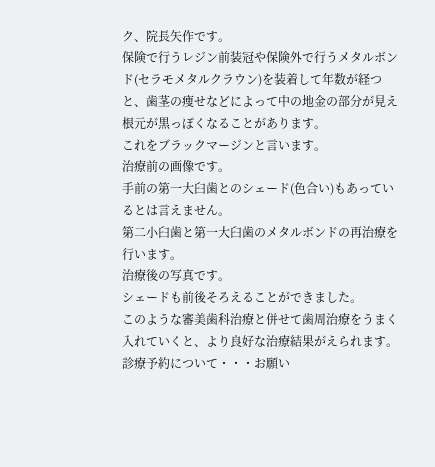ク、院長矢作です。
保険で行うレジン前装冠や保険外で行うメタルボンド(セラモメタルクラウン)を装着して年数が経つと、歯茎の痩せなどによって中の地金の部分が見え根元が黒っぽくなることがあります。
これをブラックマージンと言います。
治療前の画像です。
手前の第一大臼歯とのシェード(色合い)もあっているとは言えません。
第二小臼歯と第一大臼歯のメタルボンドの再治療を行います。
治療後の写真です。
シェードも前後そろえることができました。
このような審美歯科治療と併せて歯周治療をうまく入れていくと、より良好な治療結果がえられます。
診療予約について・・・お願い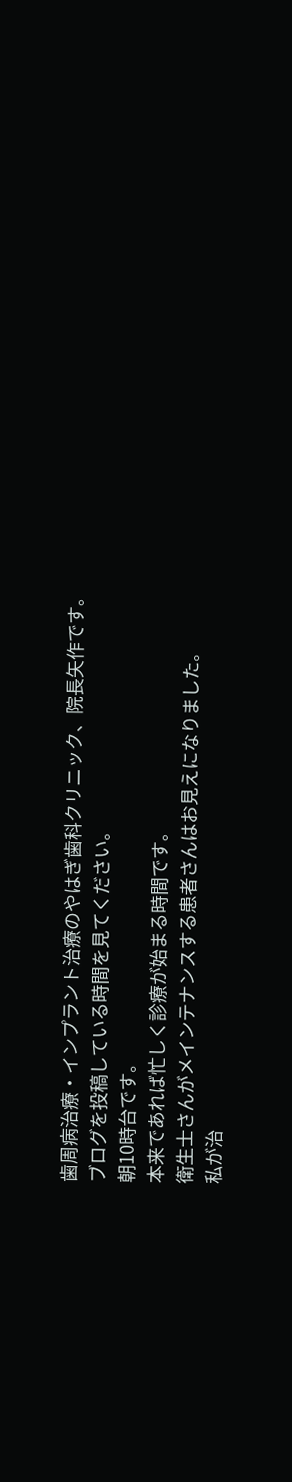歯周病治療・インプラント治療のやはぎ歯科クリニック、院長矢作です。
ブログを投稿している時間を見てください。
朝10時台です。
本来であれば忙しく診療が始まる時間です。
衛生士さんがメインテナンスする患者さんはお見えになりました。
私が治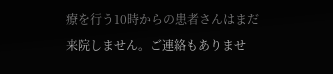療を行う10時からの患者さんはまだ来院しません。ご連絡もありませ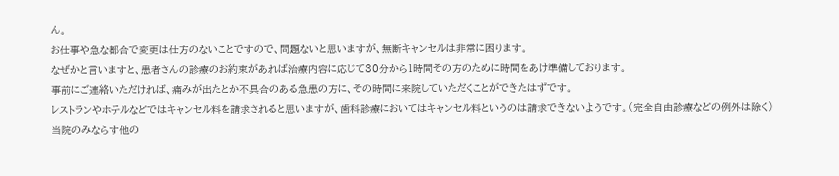ん。
お仕事や急な都合で変更は仕方のないことですので、問題ないと思いますが、無断キャンセルは非常に困ります。
なぜかと言いますと、患者さんの診療のお約束があれば治療内容に応じて30分から1時間その方のために時間をあけ準備しております。
事前にご連絡いただければ、痛みが出たとか不具合のある急患の方に、その時間に来院していただくことができたはずです。
レストランやホテルなどではキャンセル料を請求されると思いますが、歯科診療においてはキャンセル料というのは請求できないようです。(完全自由診療などの例外は除く)
当院のみならす他の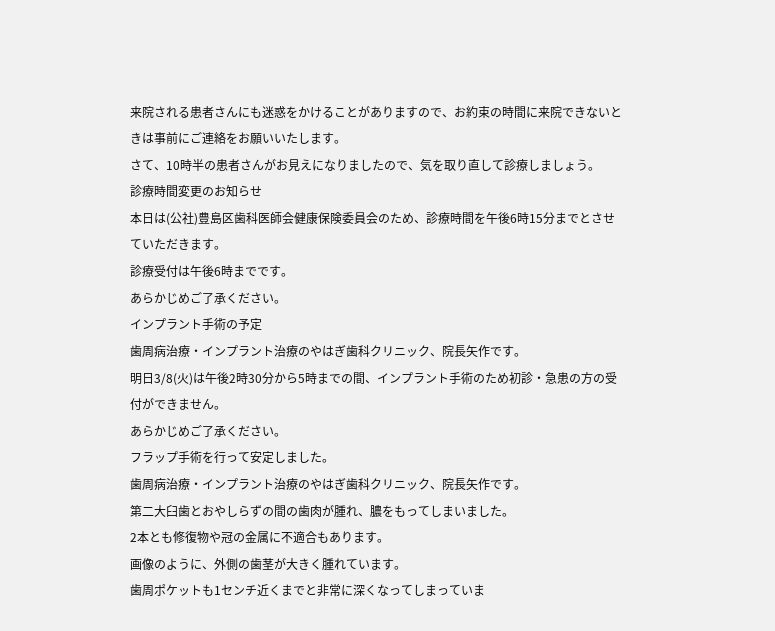来院される患者さんにも迷惑をかけることがありますので、お約束の時間に来院できないときは事前にご連絡をお願いいたします。
さて、10時半の患者さんがお見えになりましたので、気を取り直して診療しましょう。
診療時間変更のお知らせ
本日は(公社)豊島区歯科医師会健康保険委員会のため、診療時間を午後6時15分までとさせていただきます。
診療受付は午後6時までです。
あらかじめご了承ください。
インプラント手術の予定
歯周病治療・インプラント治療のやはぎ歯科クリニック、院長矢作です。
明日3/8(火)は午後2時30分から5時までの間、インプラント手術のため初診・急患の方の受付ができません。
あらかじめご了承ください。
フラップ手術を行って安定しました。
歯周病治療・インプラント治療のやはぎ歯科クリニック、院長矢作です。
第二大臼歯とおやしらずの間の歯肉が腫れ、膿をもってしまいました。
2本とも修復物や冠の金属に不適合もあります。
画像のように、外側の歯茎が大きく腫れています。
歯周ポケットも1センチ近くまでと非常に深くなってしまっていま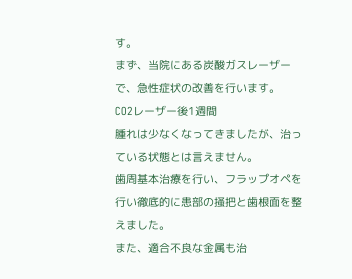す。
まず、当院にある炭酸ガスレーザーで、急性症状の改善を行います。
CO2レーザー後1週間
腫れは少なくなってきましたが、治っている状態とは言えません。
歯周基本治療を行い、フラップオペを行い徹底的に患部の掻把と歯根面を整えました。
また、適合不良な金属も治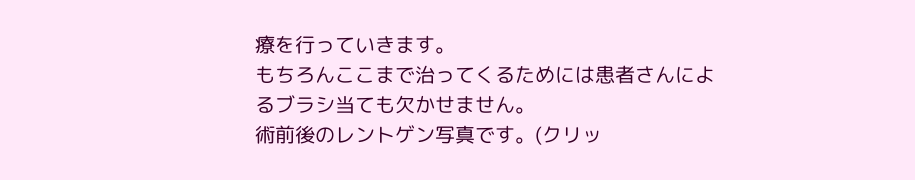療を行っていきます。
もちろんここまで治ってくるためには患者さんによるブラシ当ても欠かせません。
術前後のレントゲン写真です。(クリッ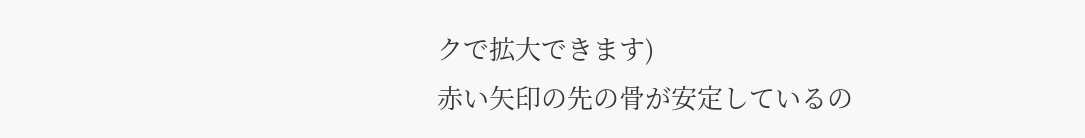クで拡大できます)
赤い矢印の先の骨が安定しているの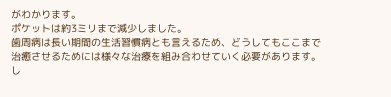がわかります。
ポケットは約3ミリまで減少しました。
歯周病は長い期間の生活習慣病とも言えるため、どうしてもここまで治癒させるためには様々な治療を組み合わせていく必要があります。
し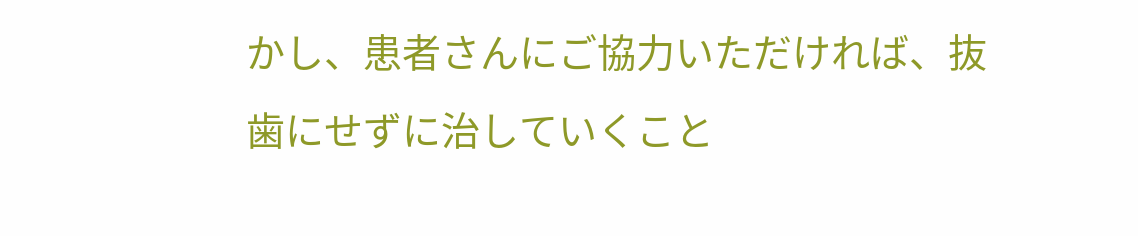かし、患者さんにご協力いただければ、抜歯にせずに治していくこと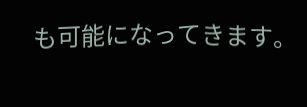も可能になってきます。